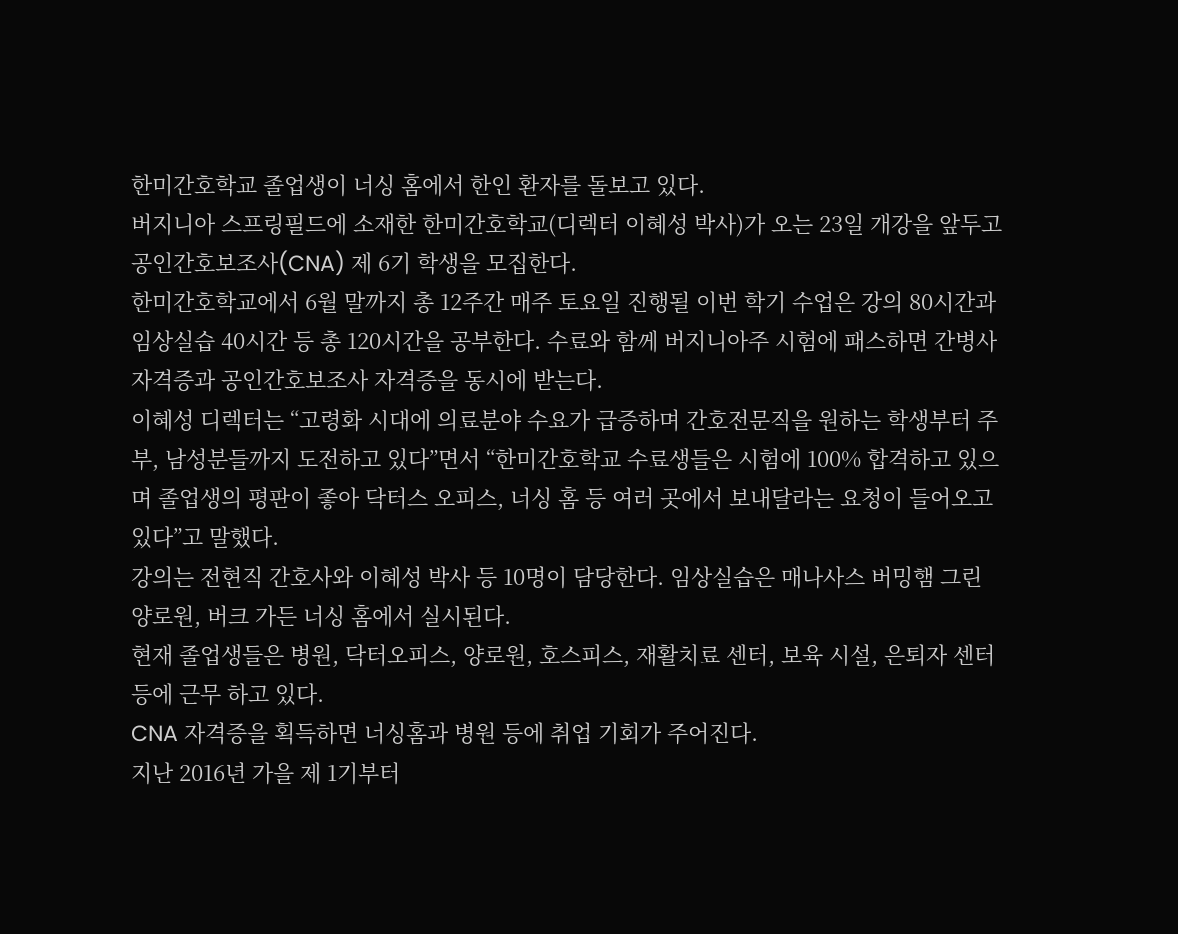한미간호학교 졸업생이 너싱 홈에서 한인 환자를 돌보고 있다.
버지니아 스프링필드에 소재한 한미간호학교(디렉터 이혜성 박사)가 오는 23일 개강을 앞두고 공인간호보조사(CNA) 제 6기 학생을 모집한다.
한미간호학교에서 6월 말까지 총 12주간 매주 토요일 진행될 이번 학기 수업은 강의 80시간과 임상실습 40시간 등 총 120시간을 공부한다. 수료와 함께 버지니아주 시험에 패스하면 간병사 자격증과 공인간호보조사 자격증을 동시에 받는다.
이혜성 디렉터는 “고령화 시대에 의료분야 수요가 급증하며 간호전문직을 원하는 학생부터 주부, 남성분들까지 도전하고 있다”면서 “한미간호학교 수료생들은 시험에 100% 합격하고 있으며 졸업생의 평판이 좋아 닥터스 오피스, 너싱 홈 등 여러 곳에서 보내달라는 요청이 들어오고 있다”고 말했다.
강의는 전현직 간호사와 이혜성 박사 등 10명이 담당한다. 임상실습은 매나사스 버밍햄 그린 양로원, 버크 가든 너싱 홈에서 실시된다.
현재 졸업생들은 병원, 닥터오피스, 양로원, 호스피스, 재활치료 센터, 보육 시설, 은퇴자 센터 등에 근무 하고 있다.
CNA 자격증을 획득하면 너싱홈과 병원 등에 취업 기회가 주어진다.
지난 2016년 가을 제 1기부터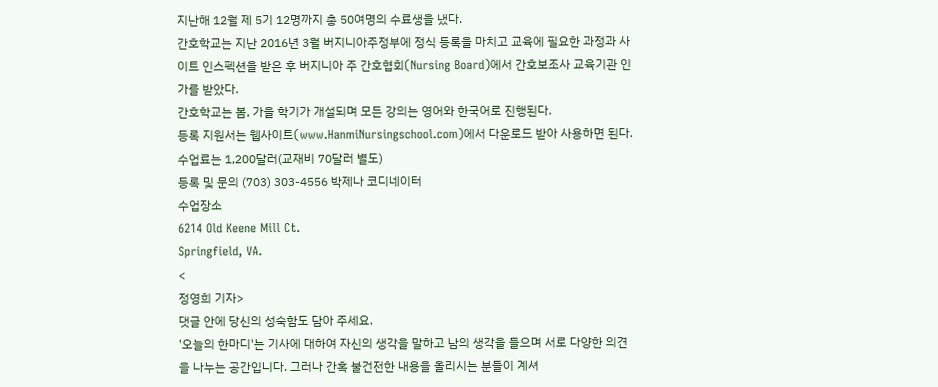지난해 12월 제 5기 12명까지 총 50여명의 수료생을 냈다.
간호학교는 지난 2016년 3월 버지니아주정부에 정식 등록을 마치고 교육에 필요한 과정과 사이트 인스펙션을 받은 후 버지니아 주 간호협회(Nursing Board)에서 간호보조사 교육기관 인가를 받았다.
간호학교는 봄, 가을 학기가 개설되며 모든 강의는 영어와 한국어로 진행된다.
등록 지원서는 웹사이트(www.HanmiNursingschool.com)에서 다운로드 받아 사용하면 된다.
수업료는 1,200달러(교재비 70달러 별도)
등록 및 문의 (703) 303-4556 박제나 코디네이터
수업장소
6214 Old Keene Mill Ct.
Springfield, VA.
<
정영희 기자>
댓글 안에 당신의 성숙함도 담아 주세요.
'오늘의 한마디'는 기사에 대하여 자신의 생각을 말하고 남의 생각을 들으며 서로 다양한 의견을 나누는 공간입니다. 그러나 간혹 불건전한 내용을 올리시는 분들이 계셔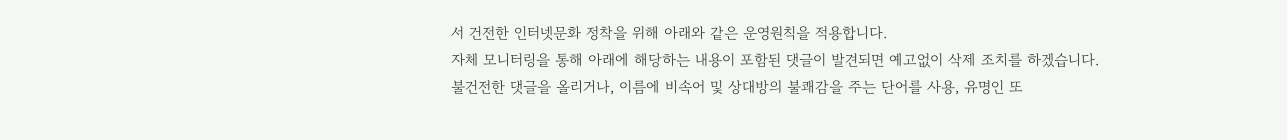서 건전한 인터넷문화 정착을 위해 아래와 같은 운영원칙을 적용합니다.
자체 모니터링을 통해 아래에 해당하는 내용이 포함된 댓글이 발견되면 예고없이 삭제 조치를 하겠습니다.
불건전한 댓글을 올리거나, 이름에 비속어 및 상대방의 불쾌감을 주는 단어를 사용, 유명인 또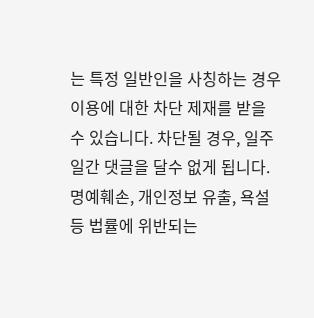는 특정 일반인을 사칭하는 경우 이용에 대한 차단 제재를 받을 수 있습니다. 차단될 경우, 일주일간 댓글을 달수 없게 됩니다.
명예훼손, 개인정보 유출, 욕설 등 법률에 위반되는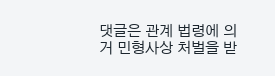댓글은 관계 법령에 의거 민형사상 처벌을 받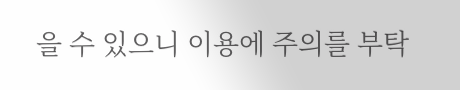을 수 있으니 이용에 주의를 부탁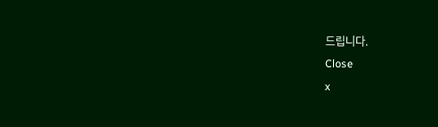드립니다.
Close
x